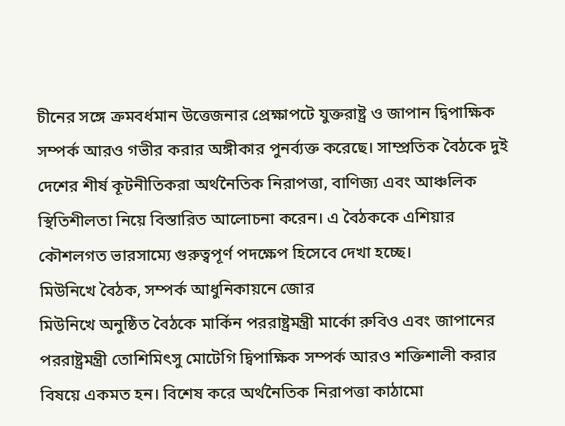চীনের সঙ্গে ক্রমবর্ধমান উত্তেজনার প্রেক্ষাপটে যুক্তরাষ্ট্র ও জাপান দ্বিপাক্ষিক সম্পর্ক আরও গভীর করার অঙ্গীকার পুনর্ব্যক্ত করেছে। সাম্প্রতিক বৈঠকে দুই দেশের শীর্ষ কূটনীতিকরা অর্থনৈতিক নিরাপত্তা, বাণিজ্য এবং আঞ্চলিক স্থিতিশীলতা নিয়ে বিস্তারিত আলোচনা করেন। এ বৈঠককে এশিয়ার কৌশলগত ভারসাম্যে গুরুত্বপূর্ণ পদক্ষেপ হিসেবে দেখা হচ্ছে।
মিউনিখে বৈঠক, সম্পর্ক আধুনিকায়নে জোর
মিউনিখে অনুষ্ঠিত বৈঠকে মার্কিন পররাষ্ট্রমন্ত্রী মার্কো রুবিও এবং জাপানের পররাষ্ট্রমন্ত্রী তোশিমিৎসু মোটেগি দ্বিপাক্ষিক সম্পর্ক আরও শক্তিশালী করার বিষয়ে একমত হন। বিশেষ করে অর্থনৈতিক নিরাপত্তা কাঠামো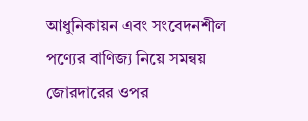আধুনিকায়ন এবং সংবেদনশীল পণ্যের বাণিজ্য নিয়ে সমন্বয় জোরদারের ওপর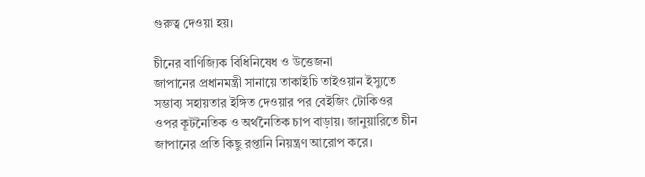গুরুত্ব দেওয়া হয়।

চীনের বাণিজ্যিক বিধিনিষেধ ও উত্তেজনা
জাপানের প্রধানমন্ত্রী সানায়ে তাকাইচি তাইওয়ান ইস্যুতে সম্ভাব্য সহায়তার ইঙ্গিত দেওয়ার পর বেইজিং টোকিওর ওপর কূটনৈতিক ও অর্থনৈতিক চাপ বাড়ায়। জানুয়ারিতে চীন জাপানের প্রতি কিছু রপ্তানি নিয়ন্ত্রণ আরোপ করে।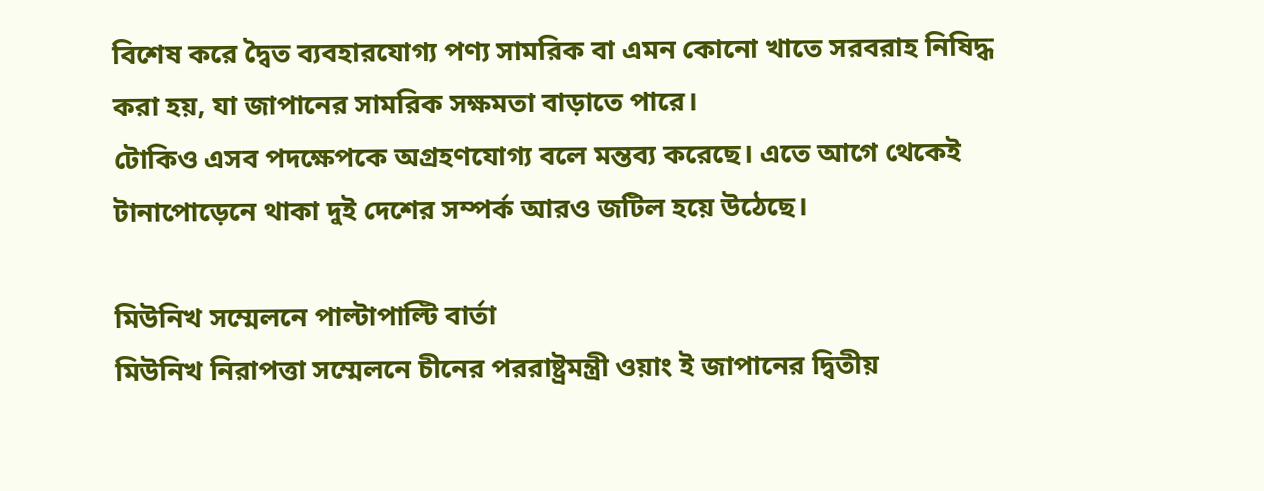বিশেষ করে দ্বৈত ব্যবহারযোগ্য পণ্য সামরিক বা এমন কোনো খাতে সরবরাহ নিষিদ্ধ করা হয়, যা জাপানের সামরিক সক্ষমতা বাড়াতে পারে।
টোকিও এসব পদক্ষেপকে অগ্রহণযোগ্য বলে মন্তব্য করেছে। এতে আগে থেকেই টানাপোড়েনে থাকা দুই দেশের সম্পর্ক আরও জটিল হয়ে উঠেছে।

মিউনিখ সম্মেলনে পাল্টাপাল্টি বার্তা
মিউনিখ নিরাপত্তা সম্মেলনে চীনের পররাষ্ট্রমন্ত্রী ওয়াং ই জাপানের দ্বিতীয়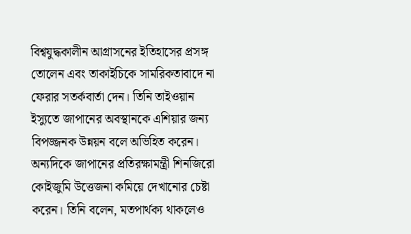বিশ্বযুদ্ধকালীন আগ্রাসনের ইতিহাসের প্রসঙ্গ তোলেন এবং তাকাইচিকে সামরিকতাবাদে না ফেরার সতর্কবার্তা দেন। তিনি তাইওয়ান ইস্যুতে জাপানের অবস্থানকে এশিয়ার জন্য বিপজ্জনক উন্নয়ন বলে অভিহিত করেন।
অন্যদিকে জাপানের প্রতিরক্ষামন্ত্রী শিনজিরো কোইজুমি উত্তেজনা কমিয়ে দেখানোর চেষ্টা করেন। তিনি বলেন, মতপার্থক্য থাকলেও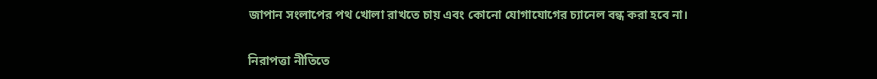জাপান সংলাপের পথ খোলা রাখতে চায় এবং কোনো যোগাযোগের চ্যানেল বন্ধ করা হবে না।

নিরাপত্তা নীতিতে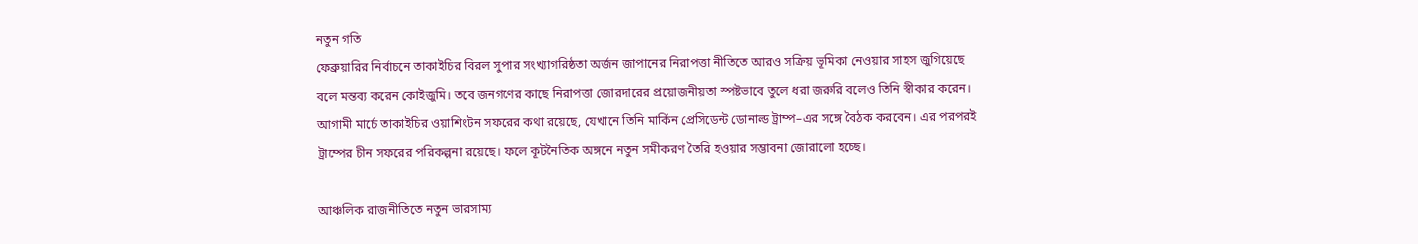নতুন গতি
ফেব্রুয়ারির নির্বাচনে তাকাইচির বিরল সুপার সংখ্যাগরিষ্ঠতা অর্জন জাপানের নিরাপত্তা নীতিতে আরও সক্রিয় ভূমিকা নেওয়ার সাহস জুগিয়েছে বলে মন্তব্য করেন কোইজুমি। তবে জনগণের কাছে নিরাপত্তা জোরদারের প্রয়োজনীয়তা স্পষ্টভাবে তুলে ধরা জরুরি বলেও তিনি স্বীকার করেন।
আগামী মার্চে তাকাইচির ওয়াশিংটন সফরের কথা রয়েছে, যেখানে তিনি মার্কিন প্রেসিডেন্ট ডোনাল্ড ট্রাম্প–এর সঙ্গে বৈঠক করবেন। এর পরপরই ট্রাম্পের চীন সফরের পরিকল্পনা রয়েছে। ফলে কূটনৈতিক অঙ্গনে নতুন সমীকরণ তৈরি হওয়ার সম্ভাবনা জোরালো হচ্ছে।

আঞ্চলিক রাজনীতিতে নতুন ভারসাম্য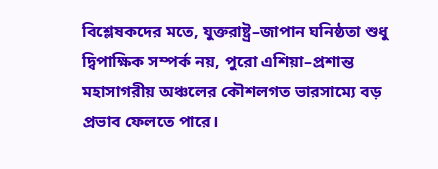বিশ্লেষকদের মতে, যুক্তরাষ্ট্র–জাপান ঘনিষ্ঠতা শুধু দ্বিপাক্ষিক সম্পর্ক নয়, পুরো এশিয়া–প্রশান্ত মহাসাগরীয় অঞ্চলের কৌশলগত ভারসাম্যে বড় প্রভাব ফেলতে পারে।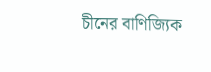চীনের বাণিজ্যিক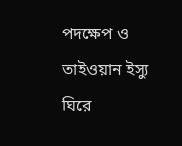পদক্ষেপ ও তাইওয়ান ইস্যু ঘিরে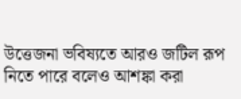উত্তেজনা ভবিষ্যতে আরও জটিল রূপ নিতে পারে বলেও আশঙ্কা করা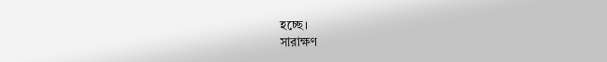হচ্ছে।
সারাক্ষণ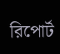রিপোর্ট